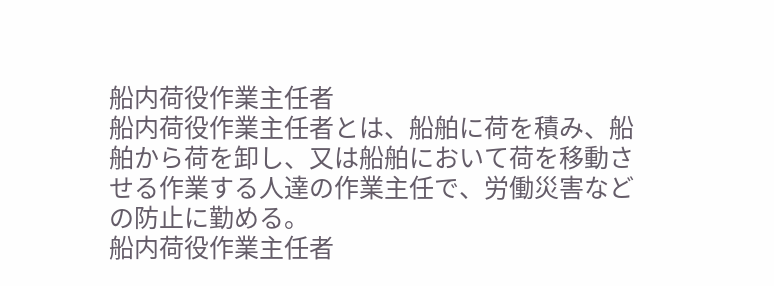船内荷役作業主任者
船内荷役作業主任者とは、船舶に荷を積み、船舶から荷を卸し、又は船舶において荷を移動させる作業する人達の作業主任で、労働災害などの防止に勤める。
船内荷役作業主任者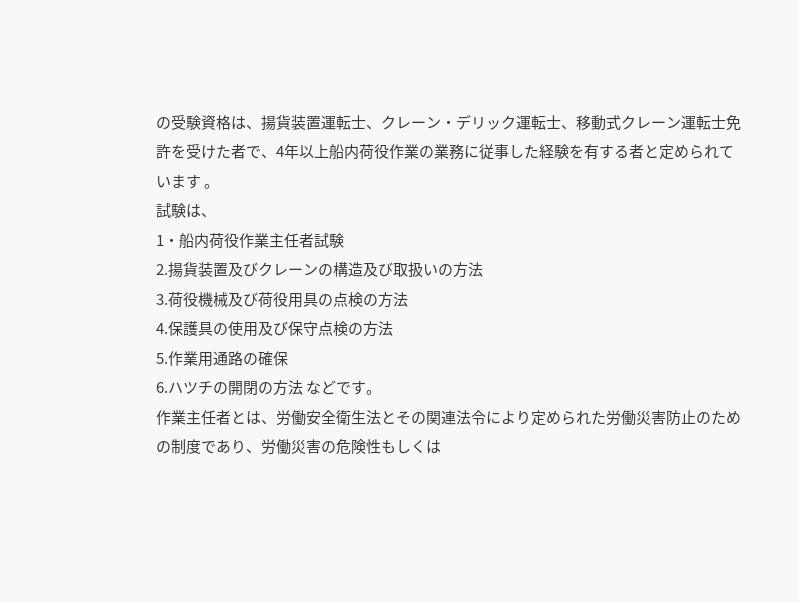の受験資格は、揚貨装置運転士、クレーン・デリック運転士、移動式クレーン運転士免許を受けた者で、4年以上船内荷役作業の業務に従事した経験を有する者と定められています 。
試験は、
1・船内荷役作業主任者試験
2.揚貨装置及びクレーンの構造及び取扱いの方法
3.荷役機械及び荷役用具の点検の方法
4.保護具の使用及び保守点検の方法
5.作業用通路の確保
6.ハツチの開閉の方法 などです。
作業主任者とは、労働安全衛生法とその関連法令により定められた労働災害防止のための制度であり、労働災害の危険性もしくは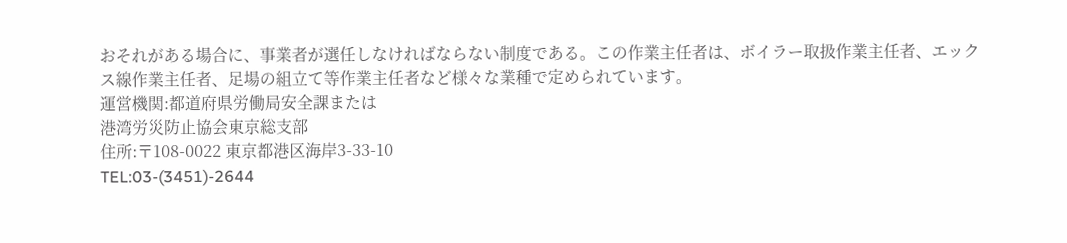おそれがある場合に、事業者が選任しなければならない制度である。この作業主任者は、ボイラー取扱作業主任者、エックス線作業主任者、足場の組立て等作業主任者など様々な業種で定められています。
運営機関:都道府県労働局安全課または
港湾労災防止協会東京総支部
住所:〒108-0022 東京都港区海岸3-33-10
TEL:03-(3451)-2644